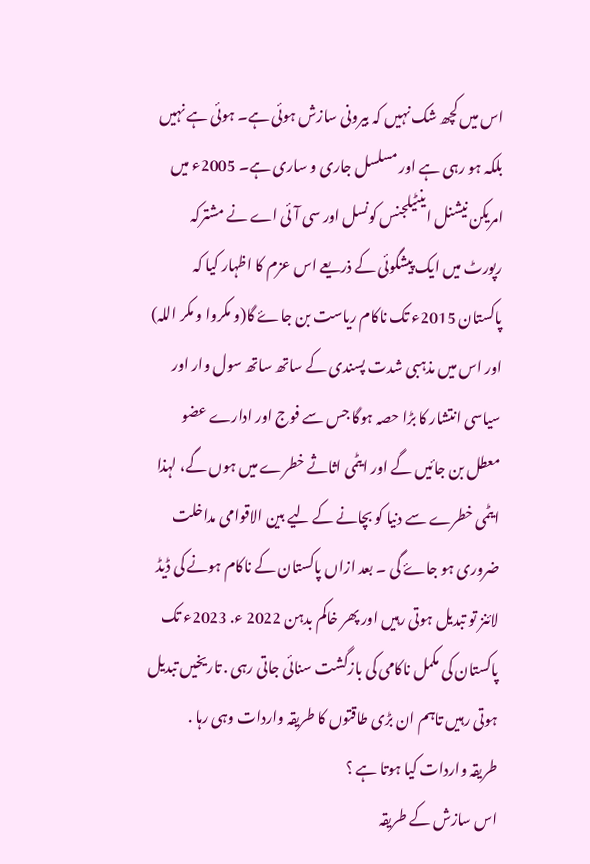اس میں کچھ شک نہیں کہ بیرونی سازش ہوئی ہے۔ ہوئی ہے نہیں بلکہ ہو رہی ہے اور مسلسل جاری و ساری ہے۔ 2005ء میں امریکن نیشنل اینٹیلجنس کونسل اور سی آئی اے نے مشترکہ رپورٹ میں ایک پیشگوئی کے ذریعے اس عزم کا اظہار کیا کہ پاکستان 2015ء تک ناکام ریاست بن جاۓ گا(و مکروا و مکر اللہ) اور اس میں مذہبی شدت پسندی کے ساتھ ساتھ سول وار اور سیاسی انتشار کا بڑا حصہ ہوگا جس سے فوج اور ادارے عضو معطل بن جائیں گے اور ایٹمی اثاثے خطرے میں ہوں گے، لہذا ایٹمی خطرے سے دنیا کو بچانے کے لیے بین الاقوامی مداخلت ضروری ہو جاۓ گی ۔ بعد ازاں پاکستان کے ناکام ہونے کی ڈیڈ لائنز تو تبدیل ہوتی رہیں اور پھر خاکم بدہن 2022 ء. 2023ء تک پاکستان کی مکمل ناکامی کی بازگشت سنائی جاتی رہی . تاریخیں تبدیل ہوتی رہیں تاہم ان بڑی طاقتوں کا طریقہ واردات وہی رہا .
طریقہ واردات کیا ہوتا ہے ؟
اس سازش کے طریقہ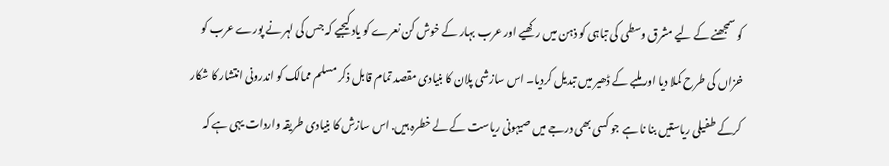کو سمجھنے کے لیے مشرق وسطی کی تباہی کو ذہن میں رکھیے اور عرب بہار کے خوش کن نعرے کو یاد کیجیے کہ جس کی لہر نے پورے عرب کو خزاں کی طرح کملا دیا اور ملبے کے ڈھیر میں تبدیل کردیا۔ اس سازشی پلان کا بنیادی مقصد تمام قابل ذکر مسلم ممالک کو اندرونی انتشار کا شکار کرکے طفیلی ریاستیں بنا نا ہے جو کسی بھی درجے میں صیہونی ریاست کے لے خطرہ ہیں. اس سازش کا بنیادی طریقہ واردات یہی ہے کہ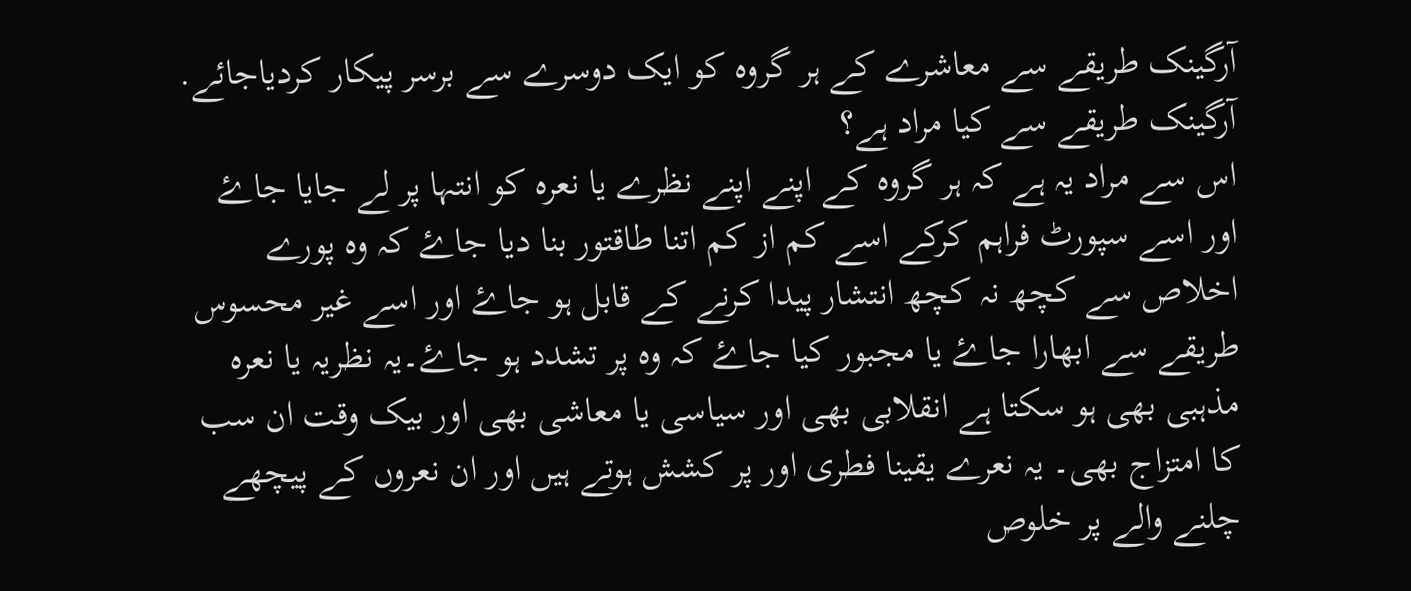آرگینک طریقے سے معاشرے کے ہر گروہ کو ایک دوسرے سے برسر پیکار کردیاجائے.
آرگینک طریقے سے کیا مراد ہے؟
اس سے مراد یہ ہے کہ ہر گروہ کے اپنے اپنے نظرے یا نعرہ کو انتہا پر لے جایا جاۓ اور اسے سپورٹ فراہم کرکے اسے کم از کم اتنا طاقتور بنا دیا جاۓ کہ وہ پورے اخلاص سے کچھ نہ کچھ انتشار پیدا کرنے کے قابل ہو جاۓ اور اسے غیر محسوس طریقے سے ابھارا جاۓ یا مجبور کیا جاۓ کہ وہ پر تشدد ہو جاۓ۔یہ نظریہ یا نعرہ مذہبی بھی ہو سکتا ہے انقلابی بھی اور سیاسی یا معاشی بھی اور بیک وقت ان سب کا امتزاج بھی۔ یہ نعرے یقینا فطری اور پر کشش ہوتے ہیں اور ان نعروں کے پیچھے چلنے والے پر خلوص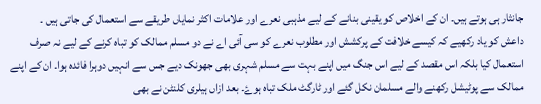جانثار ہی ہوتے ہیں۔ ان کے اخلاص کو یقینی بنانے کے لیے مذہبی نعرے اور علامات اکثر نمایاں طریقے سے استعمال کی جاتی ہیں ۔
داعش کو یاد رکھیے کہ کیسے خلافت کے پرکشش اور مطلوب نعرے کو سی آئی اے نے دو مسلم ممالک کو تباہ کرنے کے لیے نہ صرف استعمال کیا بلکہ اس مقصد کے لیے اس جنگ میں اپنے بہت سے مسلم شہری بھی جھونک دیے جس سے انہیں دوہرا فائدہ ہوا۔ ان کے اپنے ممالک سے پوٹیشل رکھنے والے مسلمان نکل گئے اور ٹارگٹ ملک تباہ ہوۓ۔ بعد ازاں ہیلری کلنٹن نے بھی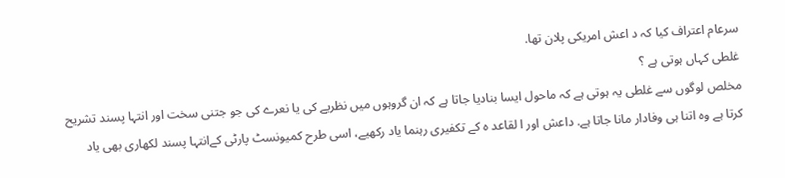سرعام اعتراف کیا کہ د اعش امریکی پلان تھا.
غلطی کہاں ہوتی ہے ؟
مخلص لوگوں سے غلطی یہ ہوتی ہے کہ ماحول ایسا بنادیا جاتا ہے کہ ان گروہوں میں نظریے کی یا نعرے کی جو جتنی سخت اور انتہا پسند تشریح کرتا ہے وہ اتنا ہی وفادار مانا جاتا ہے. داعش اور ا لقاعد ہ کے تکفیری رہنما یاد رکھیے، اسی طرح کمیونسٹ پارٹی کےانتہا پسند لکھاری بھی یاد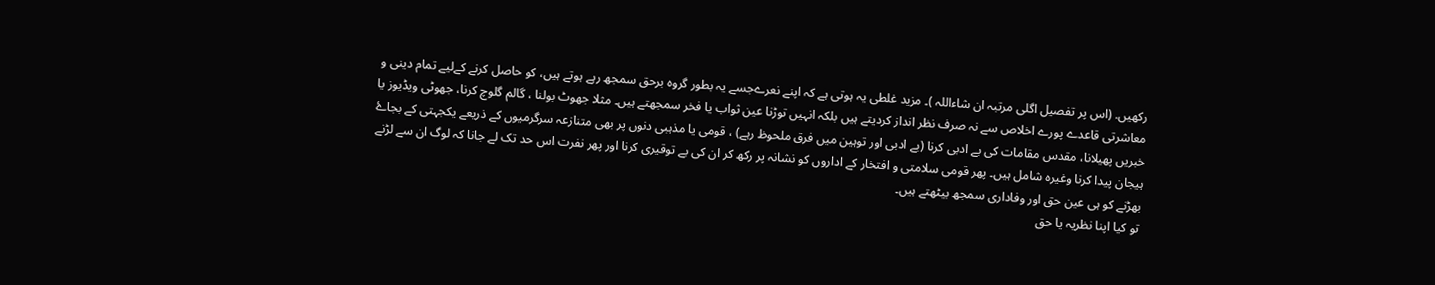رکھیں. (اس پر تفصیل اگلی مرتبہ ان شاءاللہ )۔ مزید غلطی یہ ہوتی ہے کہ اپنے نعرےجسے یہ بطور گروہ برحق سمجھ رہے ہوتے ہیں، کو حاصل کرنے کےلیے تمام دینی و معاشرتی قاعدے پورے اخلاص سے نہ صرف نظر انداز کردیتے ہیں بلکہ انہیں توڑنا عین ثواب یا فخر سمجھتے ہیں۔ مثلا جھوٹ بولنا ، گالم گلوچ کرنا، جھوٹی ویڈیوز یا خبریں پھیلانا، مقدس مقامات کی بے ادبی کرنا (بے ادبی اور توہین میں فرق ملحوظ رہے) ، قومی یا مذہبی دنوں پر بھی متنازعہ سرگرمیوں کے ذریعے یکجہتی کے بجاۓ ہیجان پیدا کرنا وغیرہ شامل ہیں۔ پھر قومی سلامتی و افتخار کے اداروں کو نشانہ پر رکھ کر ان کی بے توقیری کرنا اور پھر نفرت اس حد تک لے جانا کہ لوگ ان سے لڑنے بھڑنے کو ہی عین حق اور وفاداری سمجھ بیٹھتے ہیں۔
تو کیا اپنا نظریہ یا حق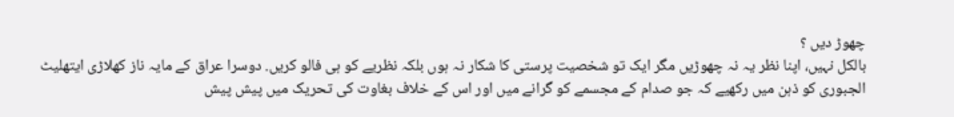چھوڑ دیں ؟
بالکل نہیں، اپنا نظر یہ نہ چھوڑیں مگر ایک تو شخصیت پرستی کا شکار نہ ہوں بلکہ نظریے کو ہی فالو کریں. دوسرا عراق کے مایہ ناز کھلاڑی ایتھلیٹ الجبوری کو ذہن میں رکھیے کہ جو صدام کے مجسمے کو گرانے میں اور اس کے خلاف بغاوت کی تحریک میں پیش پیش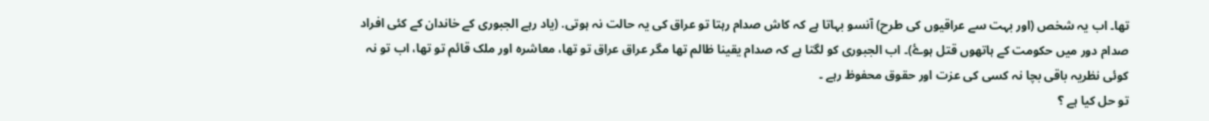تھا۔ اب یہ شخص (اور بہت سے عراقیوں کی طرح) آنسو بہاتا ہے کہ کاش صدام رہتا تو عراق کی یہ حالت نہ ہوتی. (یاد رہے الجبوری کے خاندان کے کئی افراد صدام دور میں حکومت کے ہاتھوں قتل ہوۓ)۔ اب الجبوری کو لگتا ہے کہ صدام یقینا ظالم تھا مگر عراق عراق تو تھا، معاشرہ اور ملک قائم تو تھا، اب تو نہ کوئی نظریہ باقی بچا نہ کسی کی عزت اور حقوق محفوظ رہے ۔
تو حل کیا ہے ؟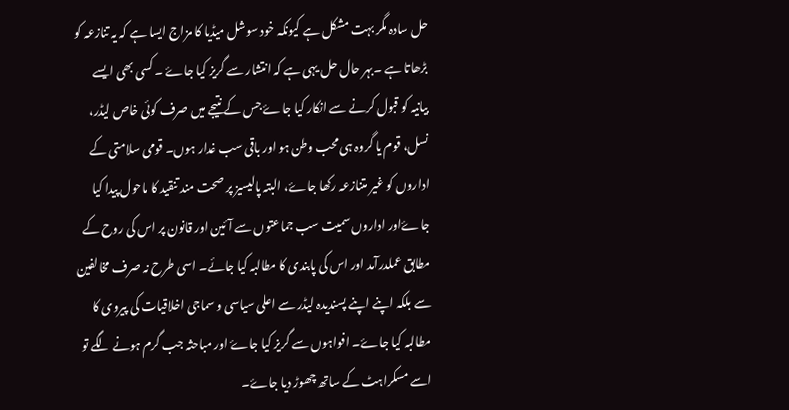حل سادہ مگر بہت مشکل ہے کیونکہ خود سوشل میڈیا کا مزاج ایسا ہے کہ یہ تنازعہ کو بڑھاتا ہے ۔بہر حال حل یہی ہے کہ انتشار سے گریز کیا جاۓ ۔ کسی بھی ایسے بیانیہ کو قبول کرنے سے انکار کیا جاۓ جس کے نتیجے میں صرف کوئی خاص لیڈر، نسل، قوم یا گروہ ہی محب وطن ہو اور باقی سب غدار ہوں۔ قومی سلامتی کے اداروں کو غیر متنازعہ رکھا جاۓ، البتہ پالیسیز پر صحت مند تنقید کا ماحول پیدا کیا جاۓاور اداروں سمیت سب جماعتوں سے آئین اور قانون پر اس کی روح کے مطابق عملدرآمد اور اس کی پابندی کا مطالبہ کیا جائے۔ اسی طرح نہ صرف مخالفین سے بلکہ اپنے اپنے پسندیدہ لیڈر سے اعلی سیاسی و سماجی اخلاقیات کی پیروی کا مطالبہ کیا جاۓ۔ افواہوں سے گریز کیا جاۓ اور مباحثہ جب گرم ہونے لگے تو اسے مسکراہٹ کے ساتھ چھوڑ دیا جاۓ۔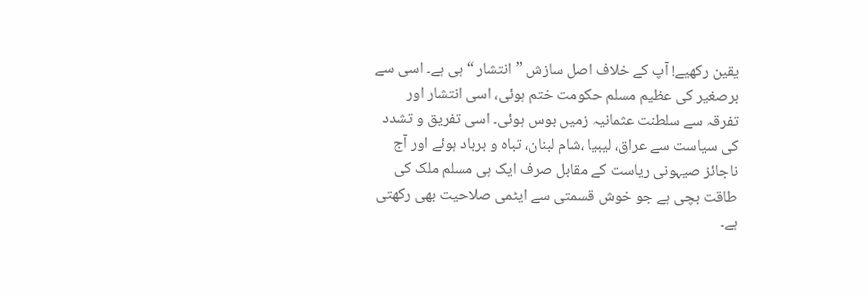یقین رکھیے! آپ کے خلاف اصل سازش ”انتشار “ ہی ہے۔ اسی سے برصغیر کی عظیم مسلم حکومت ختم ہوئی، اسی انتشار اور تفرقہ سے سلطنت عثمانیہ زمیں بوس ہوئی۔ اسی تفریق و تشدد کی سیاست سے عراق، لیبیا ،شام لبنان، تباہ و برباد ہوئے اور آج ناجائز صیہونی ریاست کے مقابل صرف ایک ہی مسلم ملک کی طاقت بچی ہے جو خوش قسمتی سے ایٹمی صلاحیت بھی رکھتی ہے۔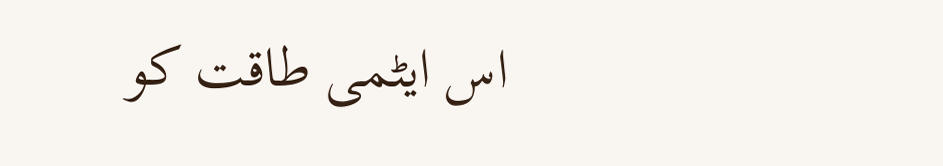اس ایٹمی طاقت کو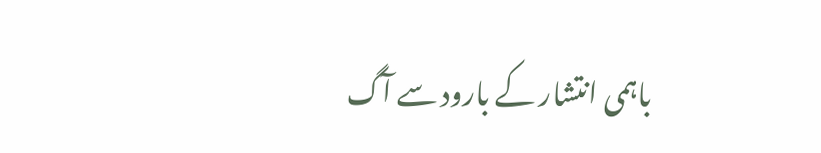باہمی انتشار کے بارود سے آگ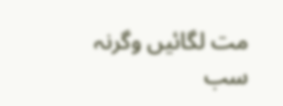مت لگائیں وگرنہ سب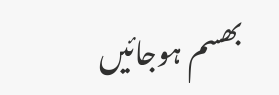بھسم ہوجائیں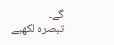گے۔
تبصرہ لکھیے